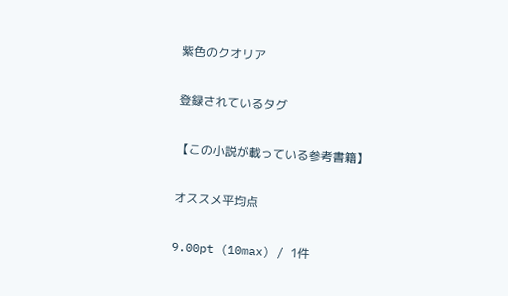紫色のクオリア

登録されているタグ

【この小説が載っている参考書籍】

オススメ平均点

9.00pt (10max) / 1件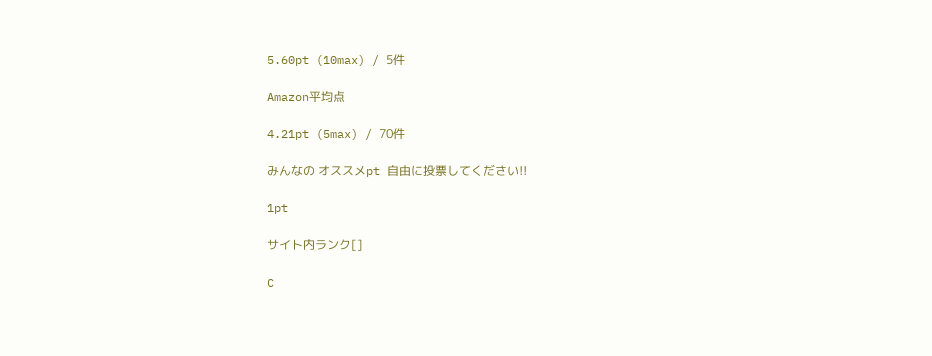5.60pt (10max) / 5件

Amazon平均点

4.21pt (5max) / 70件

みんなの オススメpt 自由に投票してください!!

1pt

サイト内ランク[]

C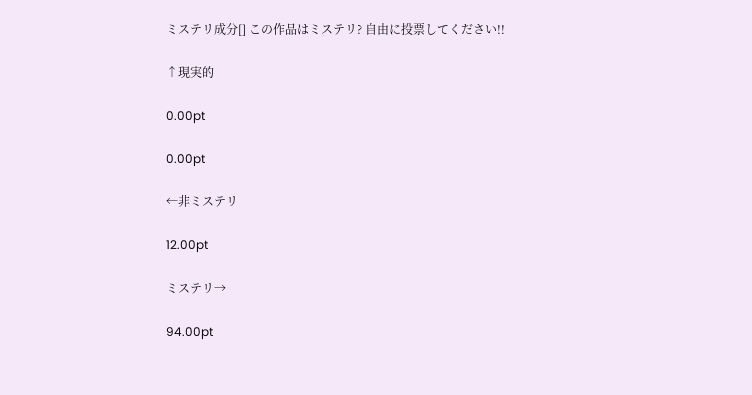ミステリ成分[] この作品はミステリ? 自由に投票してください!!

↑現実的

0.00pt

0.00pt

←非ミステリ

12.00pt

ミステリ→

94.00pt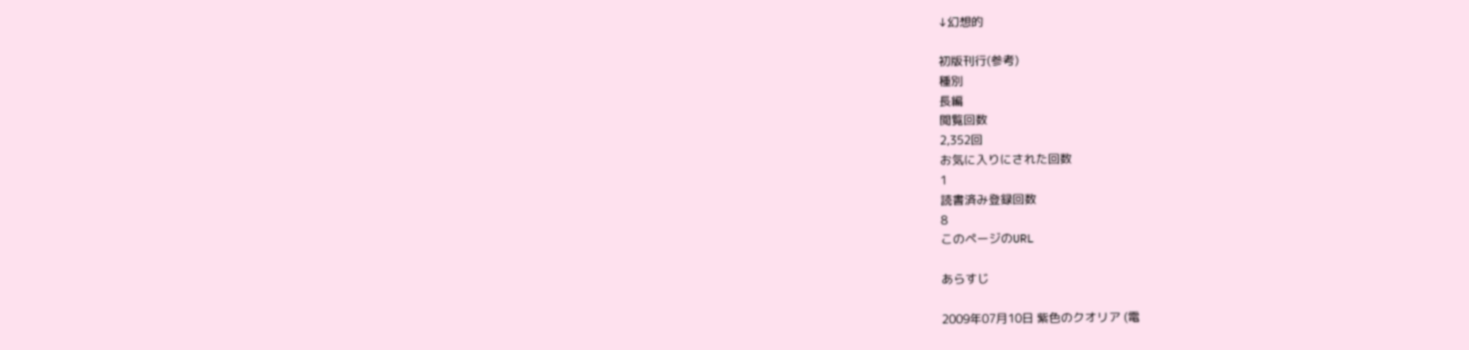↓幻想的

初版刊行(参考)
種別
長編
閲覧回数
2,352回
お気に入りにされた回数
1
読書済み登録回数
8
このページのURL

あらすじ

2009年07月10日 紫色のクオリア (電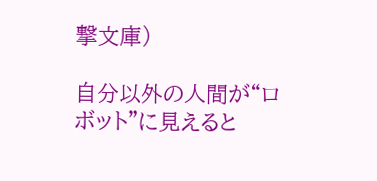撃文庫)

自分以外の人間が“ロボット”に見えると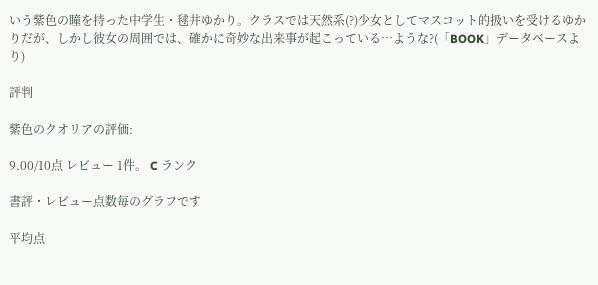いう紫色の瞳を持った中学生・毬井ゆかり。クラスでは天然系(?)少女としてマスコット的扱いを受けるゆかりだが、しかし彼女の周囲では、確かに奇妙な出来事が起こっている…ような?(「BOOK」データベースより)

評判

紫色のクオリアの評価:

9.00/10点 レビュー 1件。 C ランク

書評・レビュー点数毎のグラフです

平均点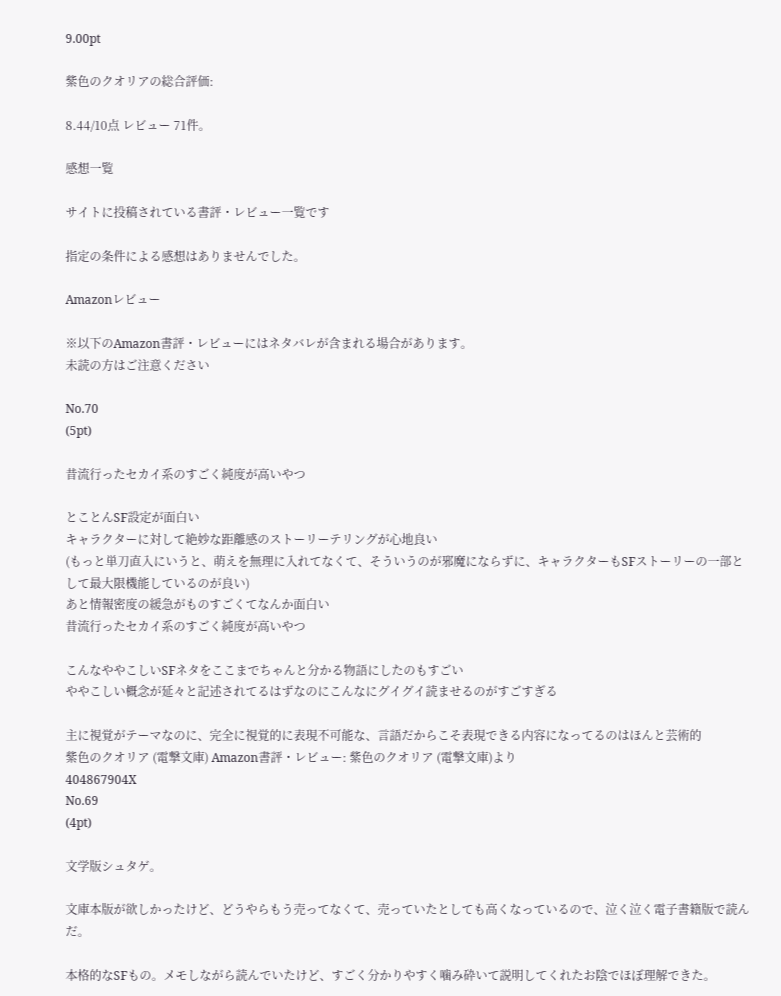9.00pt

紫色のクオリアの総合評価:

8.44/10点 レビュー 71件。

感想一覧

サイトに投稿されている書評・レビュー一覧です

指定の条件による感想はありませんでした。

Amazonレビュー

※以下のAmazon書評・レビューにはネタバレが含まれる場合があります。
未読の方はご注意ください

No.70
(5pt)

昔流行ったセカイ系のすごく純度が高いやつ

とことんSF設定が面白い
キャラクターに対して絶妙な距離感のストーリーテリングが心地良い
(もっと単刀直入にいうと、萌えを無理に入れてなくて、そういうのが邪魔にならずに、キャラクターもSFストーリーの一部として最大限機能しているのが良い)
あと情報密度の緩急がものすごくてなんか面白い
昔流行ったセカイ系のすごく純度が高いやつ

こんなややこしいSFネタをここまでちゃんと分かる物語にしたのもすごい
ややこしい概念が延々と記述されてるはずなのにこんなにグイグイ読ませるのがすごすぎる

主に視覚がテーマなのに、完全に視覚的に表現不可能な、言語だからこそ表現できる内容になってるのはほんと芸術的
紫色のクオリア (電撃文庫) Amazon書評・レビュー: 紫色のクオリア (電撃文庫)より
404867904X
No.69
(4pt)

文学版シュタゲ。

文庫本版が欲しかったけど、どうやらもう売ってなくて、売っていたとしても高くなっているので、泣く泣く電子書籍版で読んだ。

本格的なSFもの。メモしながら読んでいたけど、すごく分かりやすく噛み砕いて説明してくれたお陰でほぼ理解できた。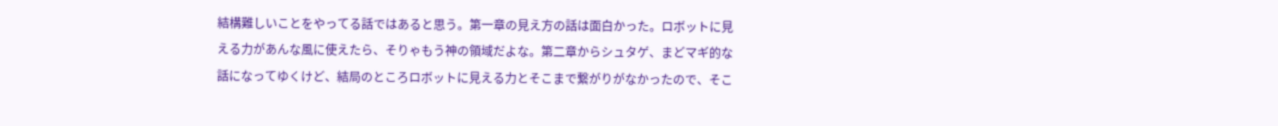結構難しいことをやってる話ではあると思う。第一章の見え方の話は面白かった。ロボットに見える力があんな風に使えたら、そりゃもう神の領域だよな。第二章からシュタゲ、まどマギ的な話になってゆくけど、結局のところロボットに見える力とそこまで繋がりがなかったので、そこ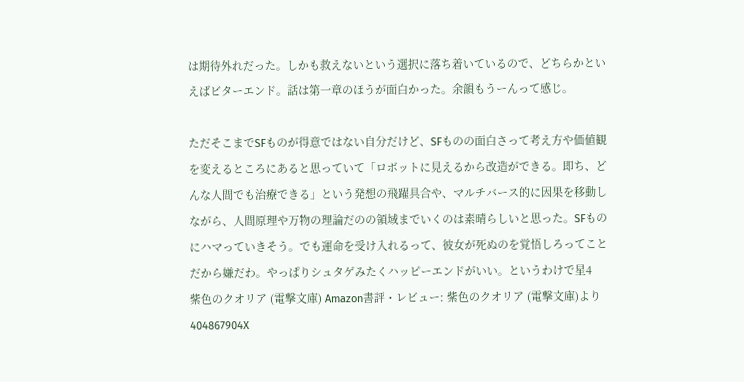は期待外れだった。しかも救えないという選択に落ち着いているので、どちらかといえばビターエンド。話は第一章のほうが面白かった。余韻もうーんって感じ。

ただそこまでSFものが得意ではない自分だけど、SFものの面白さって考え方や価値観を変えるところにあると思っていて「ロボットに見えるから改造ができる。即ち、どんな人間でも治療できる」という発想の飛躍具合や、マルチバース的に因果を移動しながら、人間原理や万物の理論だのの領域までいくのは素晴らしいと思った。SFものにハマっていきそう。でも運命を受け入れるって、彼女が死ぬのを覚悟しろってことだから嫌だわ。やっぱりシュタゲみたくハッピーエンドがいい。というわけで星4
紫色のクオリア (電撃文庫) Amazon書評・レビュー: 紫色のクオリア (電撃文庫)より
404867904X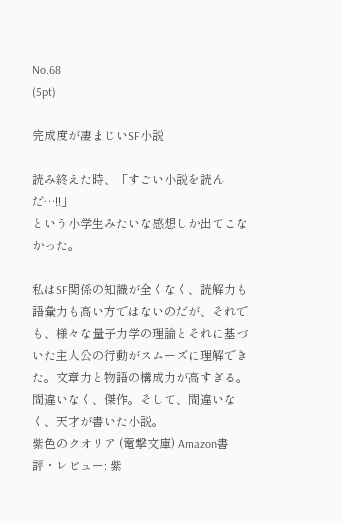No.68
(5pt)

完成度が凄まじいSF小説

読み終えた時、「すごい小説を読んだ…!!」
という小学生みたいな感想しか出てこなかった。

私はSF関係の知識が全くなく、読解力も語彙力も高い方ではないのだが、それでも、様々な量子力学の理論とそれに基づいた主人公の行動がスムーズに理解できた。文章力と物語の構成力が高すぎる。間違いなく、傑作。そして、間違いなく、天才が書いた小説。
紫色のクオリア (電撃文庫) Amazon書評・レビュー: 紫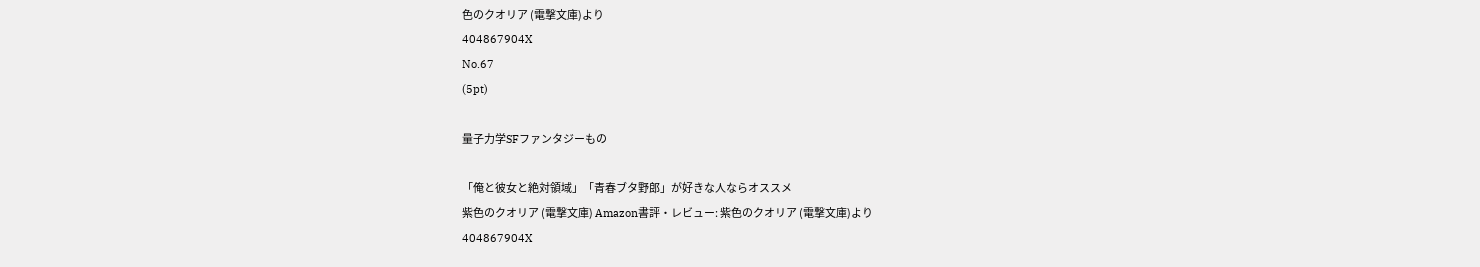色のクオリア (電撃文庫)より
404867904X
No.67
(5pt)

量子力学SFファンタジーもの

「俺と彼女と絶対領域」「青春ブタ野郎」が好きな人ならオススメ
紫色のクオリア (電撃文庫) Amazon書評・レビュー: 紫色のクオリア (電撃文庫)より
404867904X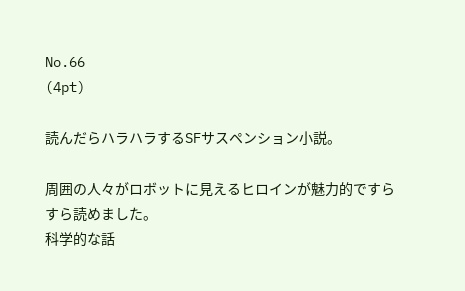No.66
(4pt)

読んだらハラハラするSFサスペンション小説。

周囲の人々がロボットに見えるヒロインが魅力的ですらすら読めました。
科学的な話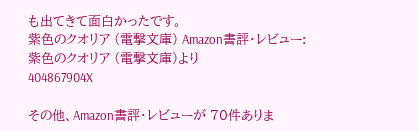も出てきて面白かったです。
紫色のクオリア (電撃文庫) Amazon書評・レビュー: 紫色のクオリア (電撃文庫)より
404867904X

その他、Amazon書評・レビューが 70件ありま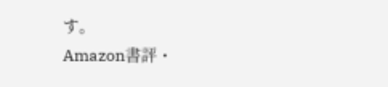す。
Amazon書評・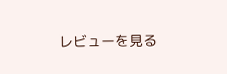レビューを見る